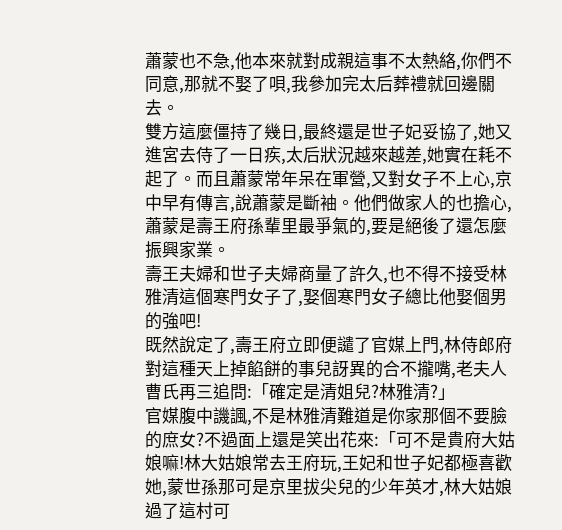蕭蒙也不急,他本來就對成親這事不太熱絡,你們不同意,那就不娶了唄,我參加完太后葬禮就回邊關去。
雙方這麼僵持了幾日,最終還是世子妃妥協了,她又進宮去侍了一日疾,太后狀況越來越差,她實在耗不起了。而且蕭蒙常年呆在軍營,又對女子不上心,京中早有傳言,說蕭蒙是斷袖。他們做家人的也擔心,蕭蒙是壽王府孫輩里最爭氣的,要是絕後了還怎麼振興家業。
壽王夫婦和世子夫婦商量了許久,也不得不接受林雅清這個寒門女子了,娶個寒門女子總比他娶個男的強吧!
既然說定了,壽王府立即便譴了官媒上門,林侍郎府對這種天上掉餡餅的事兒訝異的合不攏嘴,老夫人曹氏再三追問:「確定是清姐兒?林雅清?」
官媒腹中譏諷,不是林雅清難道是你家那個不要臉的庶女?不過面上還是笑出花來:「可不是貴府大姑娘嘛!林大姑娘常去王府玩,王妃和世子妃都極喜歡她,蒙世孫那可是京里拔尖兒的少年英才,林大姑娘過了這村可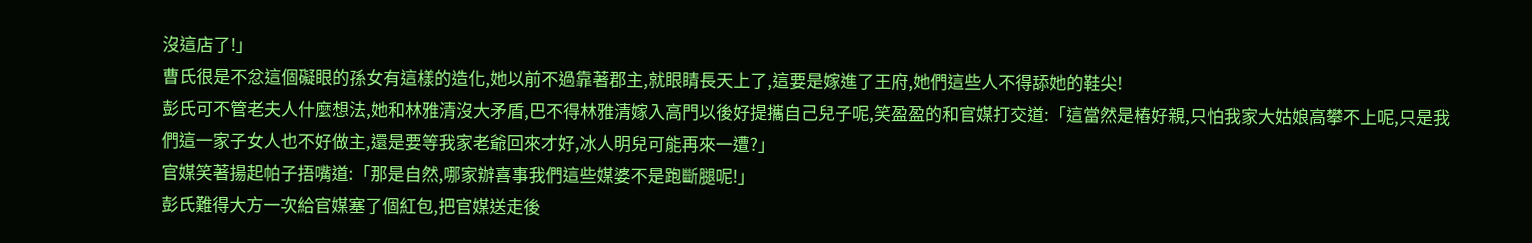沒這店了!」
曹氏很是不忿這個礙眼的孫女有這樣的造化,她以前不過靠著郡主,就眼睛長天上了,這要是嫁進了王府,她們這些人不得舔她的鞋尖!
彭氏可不管老夫人什麼想法,她和林雅清沒大矛盾,巴不得林雅清嫁入高門以後好提攜自己兒子呢,笑盈盈的和官媒打交道:「這當然是樁好親,只怕我家大姑娘高攀不上呢,只是我們這一家子女人也不好做主,還是要等我家老爺回來才好,冰人明兒可能再來一遭?」
官媒笑著揚起帕子捂嘴道:「那是自然,哪家辦喜事我們這些媒婆不是跑斷腿呢!」
彭氏難得大方一次給官媒塞了個紅包,把官媒送走後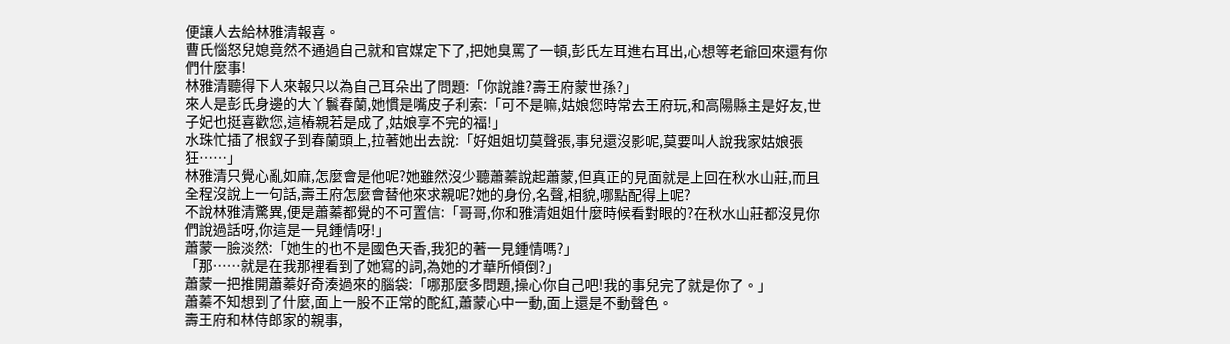便讓人去給林雅清報喜。
曹氏惱怒兒媳竟然不通過自己就和官媒定下了,把她臭罵了一頓,彭氏左耳進右耳出,心想等老爺回來還有你們什麼事!
林雅清聽得下人來報只以為自己耳朵出了問題:「你說誰?壽王府蒙世孫?」
來人是彭氏身邊的大丫鬟春蘭,她慣是嘴皮子利索:「可不是嘛,姑娘您時常去王府玩,和高陽縣主是好友,世子妃也挺喜歡您,這樁親若是成了,姑娘享不完的福!」
水珠忙插了根釵子到春蘭頭上,拉著她出去說:「好姐姐切莫聲張,事兒還沒影呢,莫要叫人說我家姑娘張狂……」
林雅清只覺心亂如麻,怎麼會是他呢?她雖然沒少聽蕭蓁說起蕭蒙,但真正的見面就是上回在秋水山莊,而且全程沒說上一句話,壽王府怎麼會替他來求親呢?她的身份,名聲,相貌,哪點配得上呢?
不說林雅清驚異,便是蕭蓁都覺的不可置信:「哥哥,你和雅清姐姐什麼時候看對眼的?在秋水山莊都沒見你們說過話呀,你這是一見鍾情呀!」
蕭蒙一臉淡然:「她生的也不是國色天香,我犯的著一見鍾情嗎?」
「那……就是在我那裡看到了她寫的詞,為她的才華所傾倒?」
蕭蒙一把推開蕭蓁好奇湊過來的腦袋:「哪那麼多問題,操心你自己吧!我的事兒完了就是你了。」
蕭蓁不知想到了什麼,面上一股不正常的酡紅,蕭蒙心中一動,面上還是不動聲色。
壽王府和林侍郎家的親事,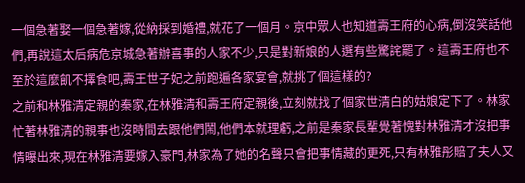一個急著娶一個急著嫁,從納採到婚禮,就花了一個月。京中眾人也知道壽王府的心病,倒沒笑話他們,再說這太后病危京城急著辦喜事的人家不少,只是對新娘的人選有些驚詫罷了。這壽王府也不至於這麼飢不擇食吧,壽王世子妃之前跑遍各家宴會,就挑了個這樣的?
之前和林雅清定親的秦家,在林雅清和壽王府定親後,立刻就找了個家世清白的姑娘定下了。林家忙著林雅清的親事也沒時間去跟他們鬧,他們本就理虧,之前是秦家長輩覺著愧對林雅清才沒把事情曝出來,現在林雅清要嫁入豪門,林家為了她的名聲只會把事情藏的更死,只有林雅彤賠了夫人又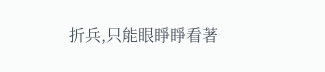折兵,只能眼睜睜看著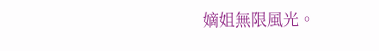嫡姐無限風光。